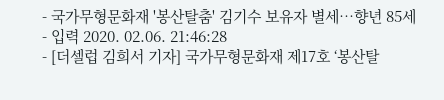- 국가무형문화재 '봉산탈춤' 김기수 보유자 별세…향년 85세
- 입력 2020. 02.06. 21:46:28
- [더셀럽 김희서 기자] 국가무형문화재 제17호 ‘봉산탈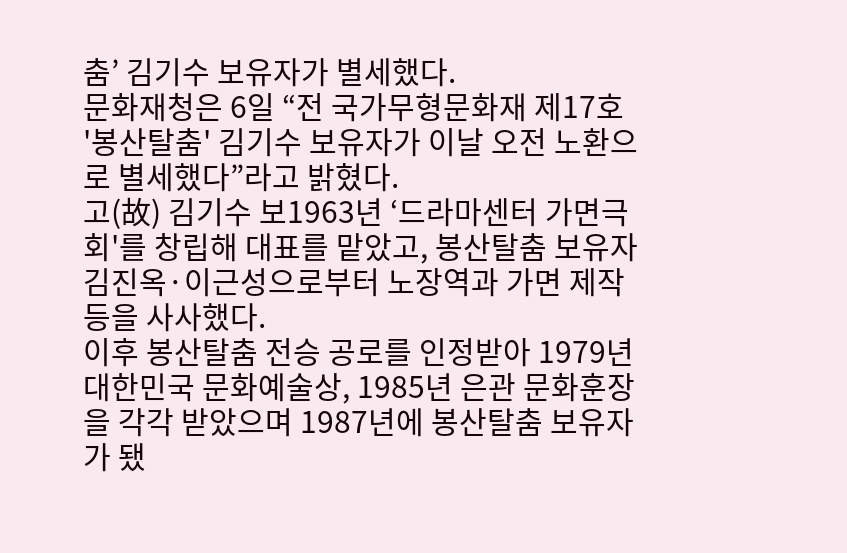춤’ 김기수 보유자가 별세했다.
문화재청은 6일 “전 국가무형문화재 제17호 '봉산탈춤' 김기수 보유자가 이날 오전 노환으로 별세했다”라고 밝혔다.
고(故) 김기수 보1963년 ‘드라마센터 가면극회'를 창립해 대표를 맡았고, 봉산탈춤 보유자 김진옥·이근성으로부터 노장역과 가면 제작 등을 사사했다.
이후 봉산탈춤 전승 공로를 인정받아 1979년 대한민국 문화예술상, 1985년 은관 문화훈장을 각각 받았으며 1987년에 봉산탈춤 보유자가 됐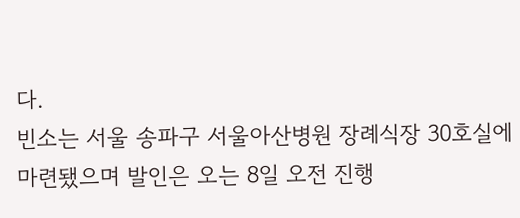다.
빈소는 서울 송파구 서울아산병원 장례식장 30호실에 마련됐으며 발인은 오는 8일 오전 진행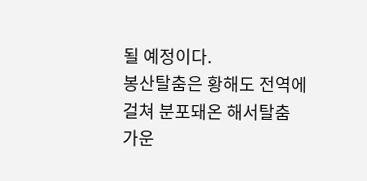될 예정이다.
봉산탈춤은 황해도 전역에 걸쳐 분포돼온 해서탈춤 가운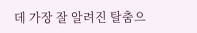데 가장 잘 알려진 탈춤으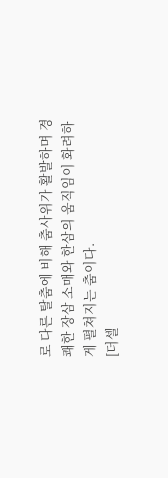로 다른 탈춤에 비해 춤사위가 활발하며 경쾌한 장삼 소매와 한삼의 움직임이 화려하게 펼쳐지는 춤이다.
[더셀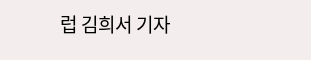럽 김희서 기자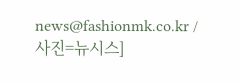news@fashionmk.co.kr / 사진=뉴시스]